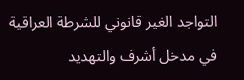التواجد الغير قانوني للشرطة العراقية في مدخل أشرف والتهديد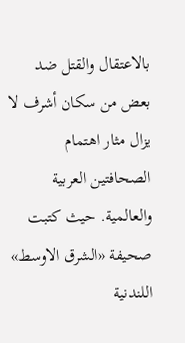بالاعتقال والقتل ضد بعض من سكان أشرف لا يزال مثار اهتمام الصحافتين العربية والعالمية. حيث كتبت صحيفة «الشرق الاوسط» اللندنية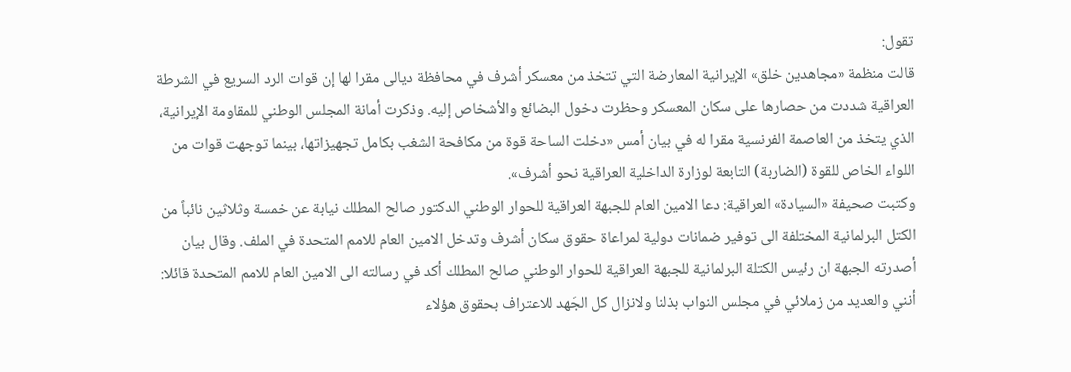تقول:
قالت منظمة «مجاهدين خلق» الإيرانية المعارضة التي تتخذ من معسكر أشرف في محافظة ديالى مقرا لها إن قوات الرد السريع في الشرطة العراقية شددت من حصارها على سكان المعسكر وحظرت دخول البضائع والأشخاص إليه. وذكرت أمانة المجلس الوطني للمقاومة الإيرانية، الذي يتخذ من العاصمة الفرنسية مقرا له في بيان أمس «دخلت الساحة قوة من مكافحة الشغب بكامل تجهيزاتها، بينما توجهت قوات من اللواء الخاص للقوة (الضاربة) التابعة لوزارة الداخلية العراقية نحو أشرف».
وكتبت صحيفة «السيادة» العراقية: دعا الامين العام للجبهة العراقية للحوار الوطني الدكتور صالح المطلك نيابة عن خمسة وثلاثين نائباً من الكتل البرلمانية المختلفة الى توفير ضمانات دولية لمراعاة حقوق سكان أشرف وتدخل الامين العام للامم المتحدة في الملف. وقال بيان أصدرته الجبهة ان رئيس الكتلة البرلمانية للجبهة العراقية للحوار الوطني صالح المطلك أكد في رسالته الى الامين العام للامم المتحدة قائلا: أنني والعديد من زملائي في مجلس النواب بذلنا ولانزال كل الجَهد للاعتراف بحقوق هؤلاء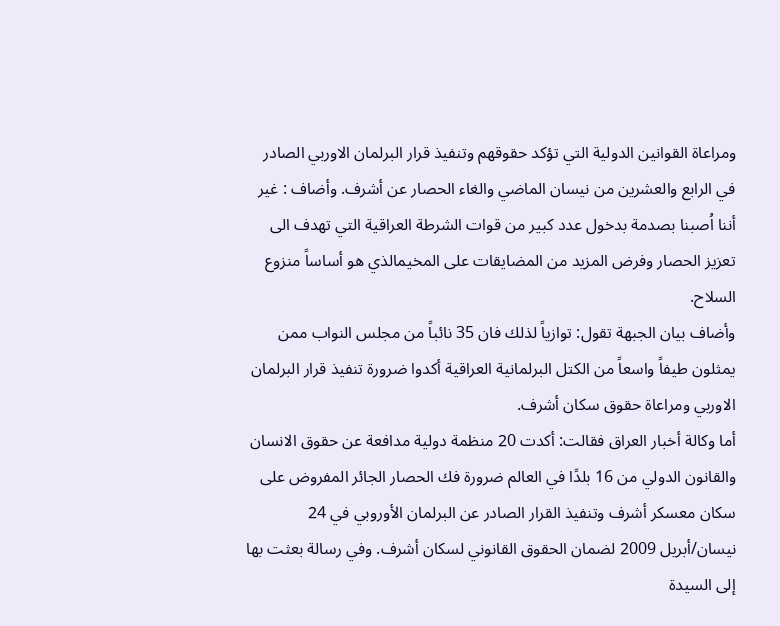ومراعاة القوانين الدولية التي تؤكد حقوقهم وتنفيذ قرار البرلمان الاوربي الصادر في الرابع والعشرين من نيسان الماضي والغاء الحصار عن أشرف. وأضاف : غير أننا اُصبنا بصدمة بدخول عدد كبير من قوات الشرطة العراقية التي تهدف الى تعزيز الحصار وفرض المزيد من المضايقات على المخيمالذي هو أساساً منزوع السلاح.
وأضاف بيان الجبهة تقول: توازياً لذلك فان 35 نائباً من مجلس النواب ممن يمثلون طيفاً واسعاً من الكتل البرلمانية العراقية أكدوا ضرورة تنفيذ قرار البرلمان الاوربي ومراعاة حقوق سكان أشرف.
أما وكالة أخبار العراق فقالت: أكدت 20 منظمة دولية مدافعة عن حقوق الانسان والقانون الدولي من 16 بلدًا في العالم ضرورة فك الحصار الجائر المفروض على سكان معسكر أشرف وتنفيذ القرار الصادر عن البرلمان الأوروبي في 24 نيسان/أبريل 2009 لضمان الحقوق القانوني لسكان أشرف. وفي رسالة بعثت بها إلى السيدة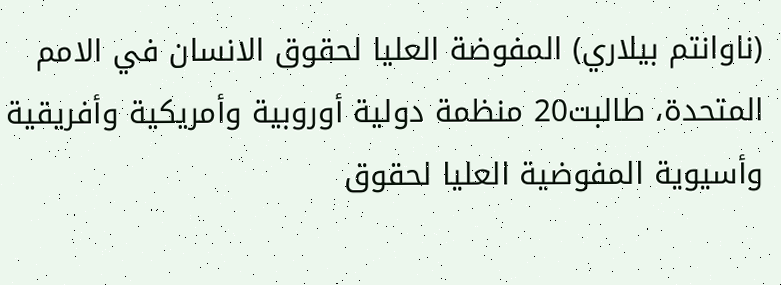(ناوانتم بيلاري) المفوضة العليا لحقوق الانسان في الامم المتحدة، طالبت20 منظمة دولية أوروبية وأمريكية وأفريقية وأسيوية المفوضية العليا لحقوق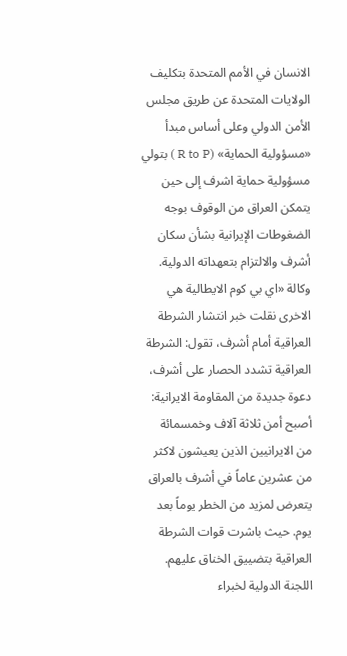الانسان في الأمم المتحدة بتكليف الولايات المتحدة عن طريق مجلس الأمن الدولي وعلى أساس مبدأ «مسؤولية الحماية» (R to P ) بتولي مسؤولية حماية اشرف إلى حين يتمكن العراق من الوقوف بوجه الضغوطات الإيرانية بشأن سكان أشرف والالتزام بتعهداته الدولية.
وكالة «اي بي كوم الايطالية هي الاخرى نقلت خبر انتشار الشرطة العراقية أمام أشرف، تقول: الشرطة العراقية تشدد الحصار على أشرف، دعوة جديدة من المقاومة الايرانية: أصبح أمن ثلاثة آلاف وخمسمائة من الايرانيين الذين يعيشون لاكثر من عشرين عاماً في أشرف بالعراق يتعرض لمزيد من الخطر يوماً بعد يوم. حيث باشرت قوات الشرطة العراقية بتضييق الخناق عليهم. اللجنة الدولية لخبراء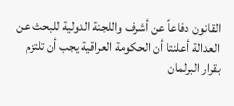القانون دفاعاً عن أشرف واللجنة الدولية للبحث عن العدالة أعلنتا أن الحكومة العراقية يجب أن تلتزم بقرار البرلمان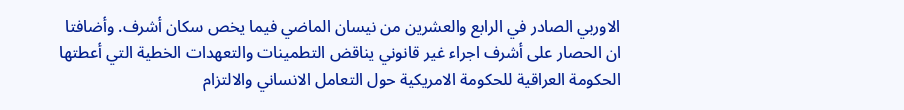الاوربي الصادر في الرابع والعشرين من نيسان الماضي فيما يخص سكان أشرف. وأضافتا ان الحصار على أشرف اجراء غير قانوني يناقض التطمينات والتعهدات الخطية التي أعطتها الحكومة العراقية للحكومة الامريكية حول التعامل الانساني والالتزام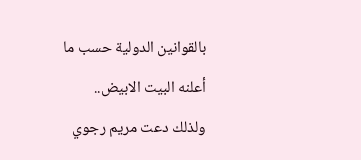بالقوانين الدولية حسب ما أعلنه البيت الابيض.. ولذلك دعت مريم رجوي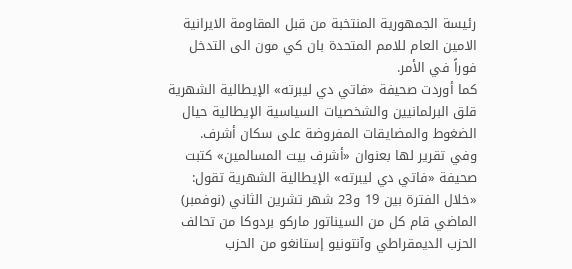رئيسة الجمهورية المنتخبة من قبل المقاومة الايرانية الامين العام للامم المتحدة بان كي مون الى التدخل فوراً في الأمر.
كما أوردت صحيفة «فاتي دي ليبرته» الإيطالية الشهرية قلق البرلمانيين والشخصيات السياسية الإيطالية حيال الضغوط والمضايقات المفروضة على سكان أشرف.
وفي تقرير لها بعنوان «أشرف بيت المسالمين» كتبت صحيفة «فاتي دي ليبرته» الإيطالية الشهرية تقول: «خلال الفترة بين 19 و23 شهر تشرين الثاني (نوفمبر) الماضي قام كل من السيناتور ماركو بردوكا من تحالف الحزب الديمقراطي وآنتونيو إستانغو من الحزب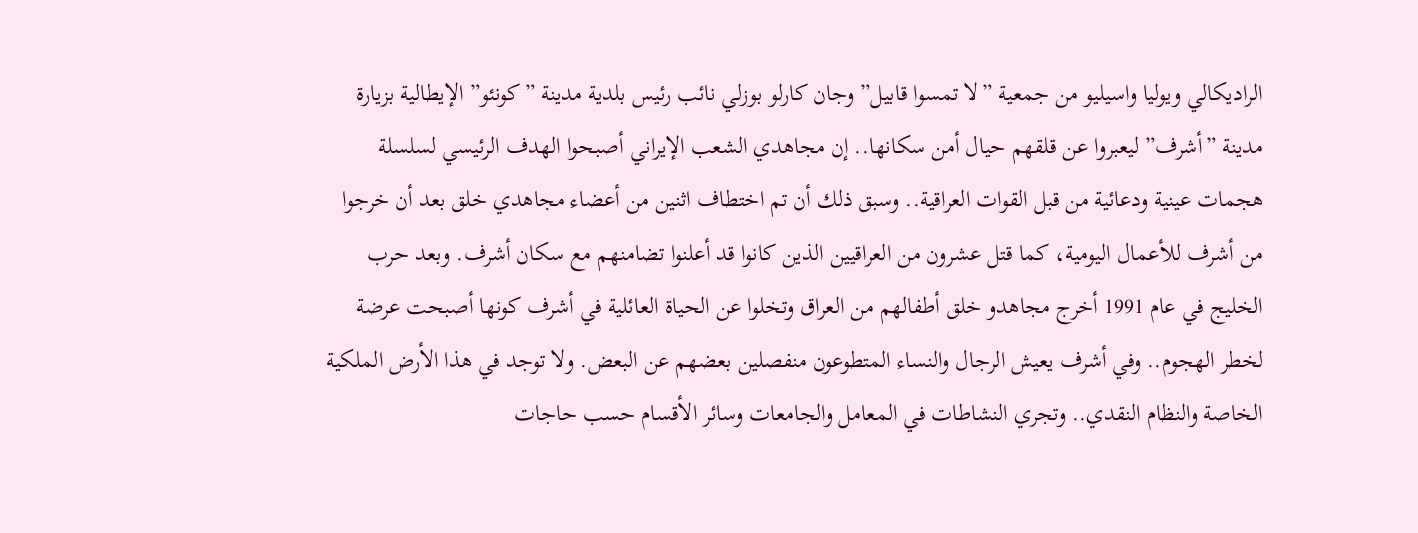الراديكالي ويوليا واسيليو من جمعية ”لا تمسوا قابيل” وجان كارلو بوزلي نائب رئيس بلدية مدينة ”كونئو” الإيطالية بزيارة مدينة ”أشرف” ليعبروا عن قلقهم حيال أمن سكانها.. إن مجاهدي الشعب الإيراني أصبحوا الهدف الرئيسي لسلسلة هجمات عينية ودعائية من قبل القوات العراقية.. وسبق ذلك أن تم اختطاف اثنين من أعضاء مجاهدي خلق بعد أن خرجوا من أشرف للأعمال اليومية، كما قتل عشرون من العراقيين الذين كانوا قد أعلنوا تضامنهم مع سكان أشرف. وبعد حرب الخليج في عام 1991 أخرج مجاهدو خلق أطفالهم من العراق وتخلوا عن الحياة العائلية في أشرف كونها أصبحت عرضة لخطر الهجوم.. وفي أشرف يعيش الرجال والنساء المتطوعون منفصلين بعضهم عن البعض. ولا توجد في هذا الأرض الملكية الخاصة والنظام النقدي.. وتجري النشاطات في المعامل والجامعات وسائر الأقسام حسب حاجات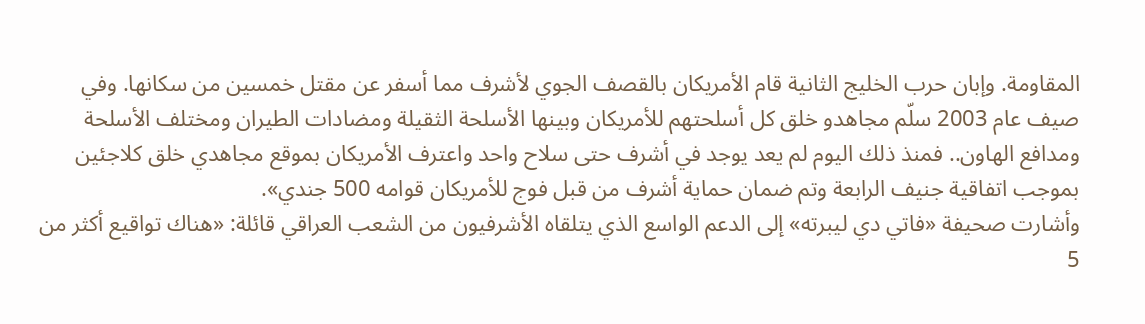المقاومة. وإبان حرب الخليج الثانية قام الأمريكان بالقصف الجوي لأشرف مما أسفر عن مقتل خمسين من سكانها. وفي صيف عام 2003 سلّم مجاهدو خلق كل أسلحتهم للأمريكان وبينها الأسلحة الثقيلة ومضادات الطيران ومختلف الأسلحة ومدافع الهاون.. فمنذ ذلك اليوم لم يعد يوجد في أشرف حتى سلاح واحد واعترف الأمريكان بموقع مجاهدي خلق كلاجئين بموجب اتفاقية جنيف الرابعة وتم ضمان حماية أشرف من قبل فوج للأمريكان قوامه 500 جندي».
وأشارت صحيفة «فاتي دي ليبرته» إلى الدعم الواسع الذي يتلقاه الأشرفيون من الشعب العراقي قائلة: «هناك تواقيع أكثر من 5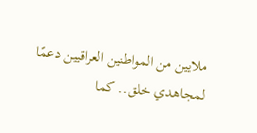ملايين من المواطنين العراقيين دعمًا لمجاهدي خلق.. كما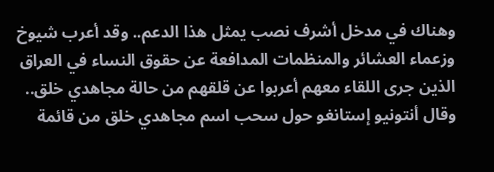وهناك في مدخل أشرف نصب يمثل هذا الدعم.. وقد أعرب شيوخ وزعماء العشائر والمنظمات المدافعة عن حقوق النساء في العراق الذين جرى اللقاء معهم أعربوا عن قلقهم من حالة مجاهدي خلق.. وقال أنتونيو إستانغو حول سحب اسم مجاهدي خلق من قائمة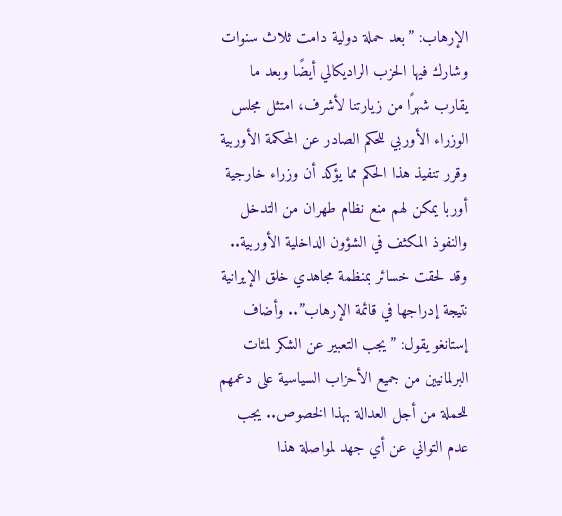الإرهاب: ”بعد حملة دولية دامت ثلاث سنوات وشارك فيها الحزب الراديكالي أيضًا وبعد ما يقارب شهرًا من زيارتنا لأشرف، امتثل مجلس الوزراء الأوربي للحكم الصادر عن المحكمة الأوربية وقرر تنفيذ هذا الحكم مما يؤكد أن وزراء خارجية أوربا يمكن لهم منع نظام طهران من التدخل والنفوذ المكثف في الشؤون الداخلية الأوربية.. وقد لحقت خسائر بمنظمة مجاهدي خلق الإيرانية نتيجة إدراجها في قائمة الإرهاب”.. وأضاف إستانغو يقول: ”يجب التعبير عن الشكر لمئات البرلمانيين من جميع الأحزاب السياسية على دعمهم للحملة من أجل العدالة بهذا الخصوص.. يجب عدم التواني عن أي جهد لمواصلة هذا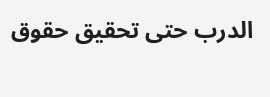الدرب حتى تحقيق حقوق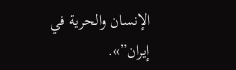الإنسان والحرية في إيران”».